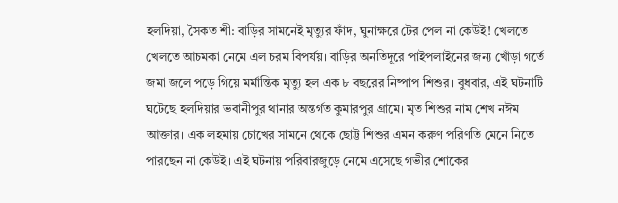হলদিয়া, সৈকত শী: বাড়ির সামনেই মৃত্যুর ফাঁদ, ঘুনাক্ষরে টের পেল না কেউই! খেলতে খেলতে আচমকা নেমে এল চরম বিপর্যয়। বাড়ির অনতিদূরে পাইপলাইনের জন্য খোঁড়া গর্তে জমা জলে পড়ে গিয়ে মর্মান্তিক মৃত্যু হল এক ৮ বছরের নিষ্পাপ শিশুর। বুধবার, এই ঘটনাটি ঘটেছে হলদিয়ার ভবানীপুর থানার অন্তর্গত কুমারপুর গ্রামে। মৃত শিশুর নাম শেখ নঈম আক্তার। এক লহমায় চোখের সামনে থেকে ছোট্ট শিশুর এমন করুণ পরিণতি মেনে নিতে পারছেন না কেউই। এই ঘটনায় পরিবারজুড়ে নেমে এসেছে গভীর শোকের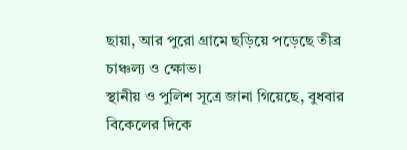ছায়া, আর পুরো গ্রামে ছড়িয়ে পড়েছে তীব্র চাঞ্চল্য ও ক্ষোভ।
স্থানীয় ও পুলিশ সূত্রে জানা গিয়েছে, বুধবার বিকেলের দিকে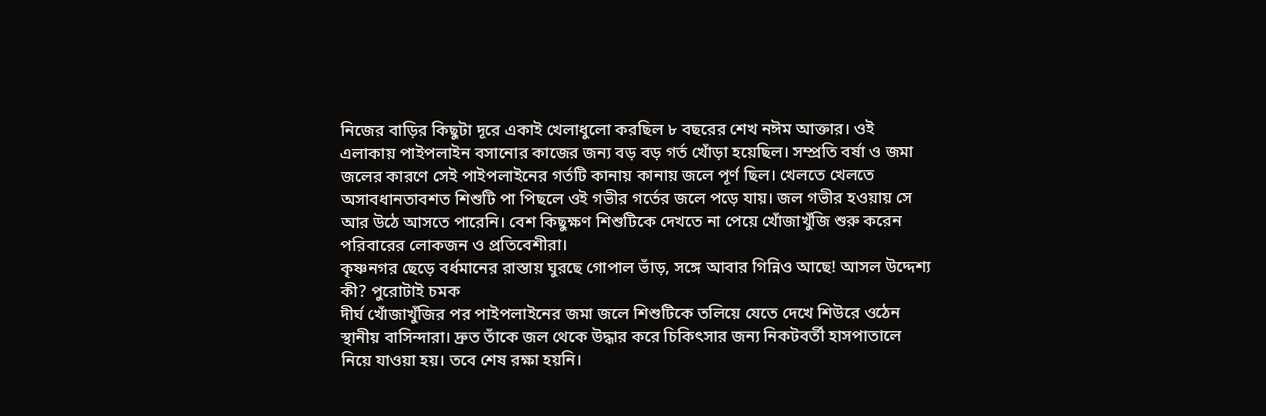নিজের বাড়ির কিছুটা দূরে একাই খেলাধুলো করছিল ৮ বছরের শেখ নঈম আক্তার। ওই এলাকায় পাইপলাইন বসানোর কাজের জন্য বড় বড় গর্ত খোঁড়া হয়েছিল। সম্প্রতি বর্ষা ও জমা জলের কারণে সেই পাইপলাইনের গর্তটি কানায় কানায় জলে পূর্ণ ছিল। খেলতে খেলতে অসাবধানতাবশত শিশুটি পা পিছলে ওই গভীর গর্তের জলে পড়ে যায়। জল গভীর হওয়ায় সে আর উঠে আসতে পারেনি। বেশ কিছুক্ষণ শিশুটিকে দেখতে না পেয়ে খোঁজাখুঁজি শুরু করেন পরিবারের লোকজন ও প্রতিবেশীরা।
কৃষ্ণনগর ছেড়ে বর্ধমানের রাস্তায় ঘুরছে গোপাল ভাঁড়, সঙ্গে আবার গিন্নিও আছে! আসল উদ্দেশ্য কী? পুরোটাই চমক
দীর্ঘ খোঁজাখুঁজির পর পাইপলাইনের জমা জলে শিশুটিকে তলিয়ে যেতে দেখে শিউরে ওঠেন স্থানীয় বাসিন্দারা। দ্রুত তাঁকে জল থেকে উদ্ধার করে চিকিৎসার জন্য নিকটবর্তী হাসপাতালে নিয়ে যাওয়া হয়। তবে শেষ রক্ষা হয়নি।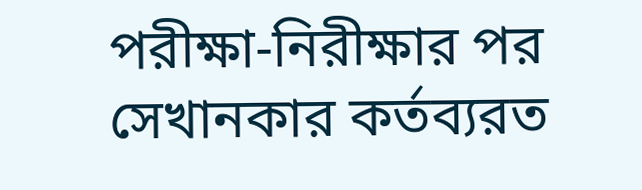পরীক্ষা-নিরীক্ষার পর সেখানকার কর্তব্যরত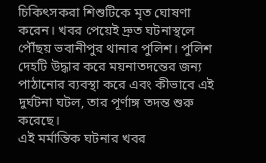চিকিৎসকরা শিশুটিকে মৃত ঘোষণা করেন। খবর পেয়েই দ্রুত ঘটনাস্থলে পৌঁছয় ভবানীপুর থানার পুলিশ। পুলিশ দেহটি উদ্ধার করে ময়নাতদন্তের জন্য পাঠানোর ব্যবস্থা করে এবং কীভাবে এই দুর্ঘটনা ঘটল, তার পূর্ণাঙ্গ তদন্ত শুরু করেছে।
এই মর্মান্তিক ঘটনার খবর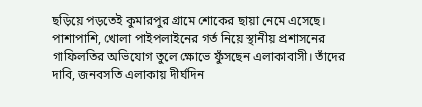ছড়িয়ে পড়তেই কুমারপুর গ্রামে শোকের ছায়া নেমে এসেছে। পাশাপাশি, খোলা পাইপলাইনের গর্ত নিয়ে স্থানীয় প্রশাসনের গাফিলতির অভিযোগ তুলে ক্ষোভে ফুঁসছেন এলাকাবাসী। তাঁদের দাবি, জনবসতি এলাকায় দীর্ঘদিন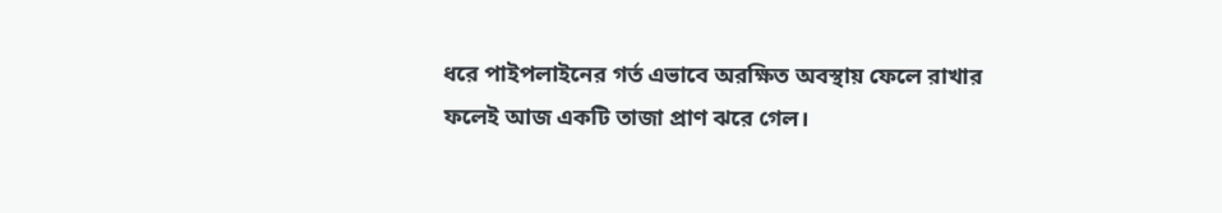ধরে পাইপলাইনের গর্ত এভাবে অরক্ষিত অবস্থায় ফেলে রাখার ফলেই আজ একটি তাজা প্রাণ ঝরে গেল।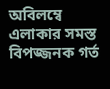অবিলম্বে এলাকার সমস্ত বিপজ্জনক গর্ত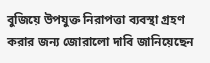বুজিয়ে উপযুক্ত নিরাপত্তা ব্যবস্থা গ্রহণ করার জন্য জোরালো দাবি জানিয়েছেন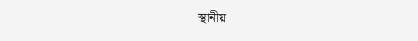স্থানীয়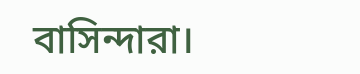বাসিন্দারা।